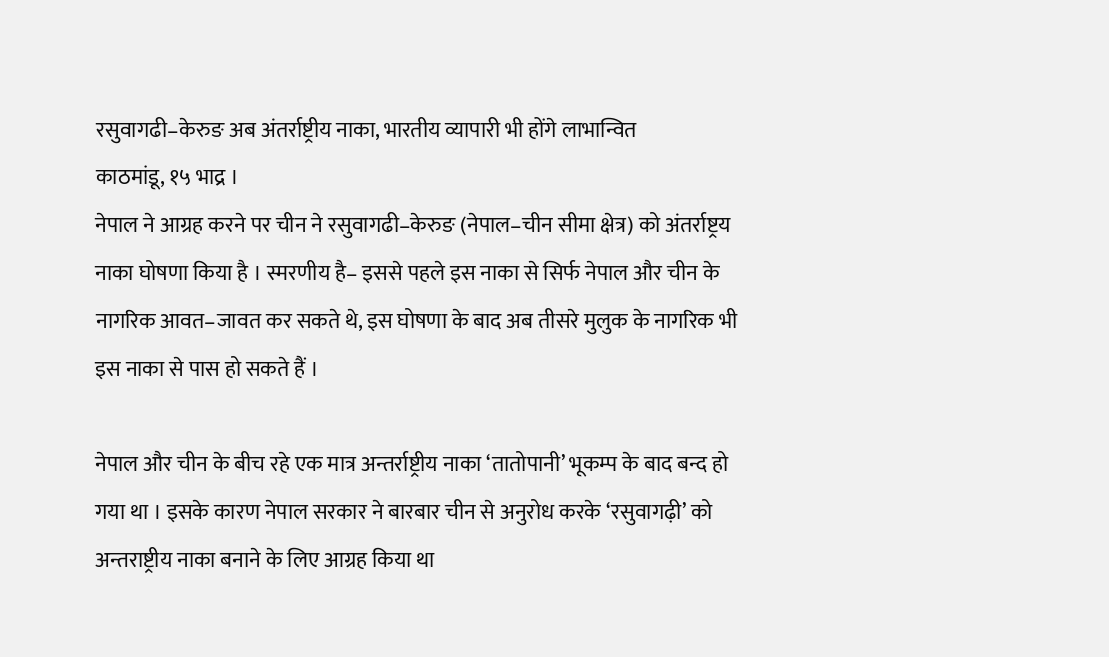रसुवागढी–केरुङ अब अंतर्राष्ट्रीय नाका, भारतीय व्यापारी भी होंगे लाभान्वित
काठमांडू, १५ भाद्र ।
नेपाल ने आग्रह करने पर चीन ने रसुवागढी–केरुङ (नेपाल–चीन सीमा क्षेत्र) को अंतर्राष्ट्रय नाका घोषणा किया है । स्मरणीय है– इससे पहले इस नाका से सिर्फ नेपाल और चीन के नागरिक आवत–जावत कर सकते थे, इस घोषणा के बाद अब तीसरे मुलुक के नागरिक भी इस नाका से पास हो सकते हैं ।

नेपाल और चीन के बीच रहे एक मात्र अन्तर्राष्ट्रीय नाका ‘तातोपानी’ भूकम्प के बाद बन्द हो गया था । इसके कारण नेपाल सरकार ने बारबार चीन से अनुरोध करके ‘रसुवागढ़ी’ को अन्तराष्ट्रीय नाका बनाने के लिए आग्रह किया था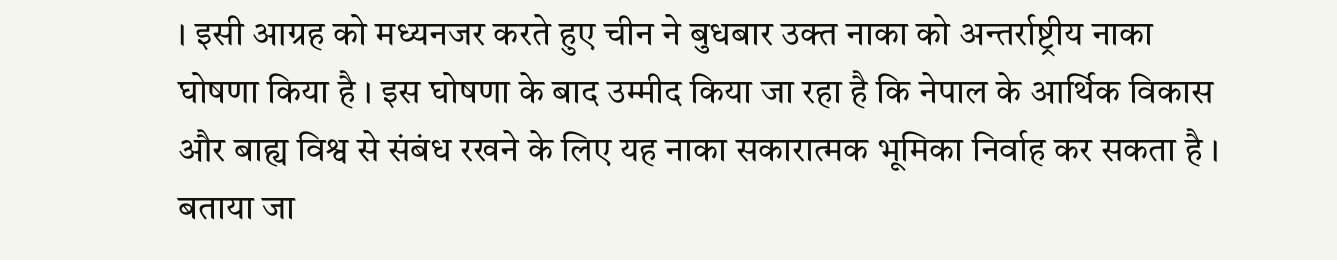। इसी आग्रह को मध्यनजर करते हुए चीन ने बुधबार उक्त नाका को अन्तर्राष्ट्रीय नाका घोषणा किया है । इस घोषणा के बाद उम्मीद किया जा रहा है कि नेपाल के आर्थिक विकास और बाह्य विश्व से संबंध रखने के लिए यह नाका सकारात्मक भूमिका निर्वाह कर सकता है । बताया जा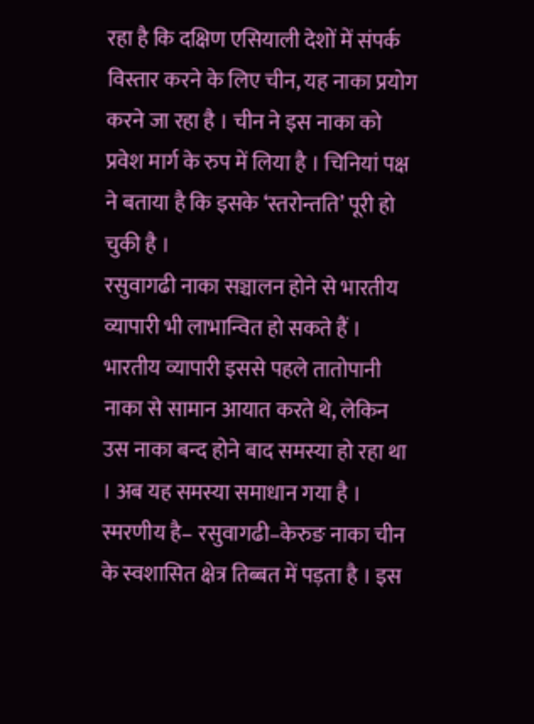रहा है कि दक्षिण एसियाली देशों में संपर्क विस्तार करने के लिए चीन, यह नाका प्रयोग करने जा रहा है । चीन ने इस नाका को प्रवेश मार्ग के रुप में लिया है । चिनियां पक्ष ने बताया है कि इसके ‘स्तरोन्तति’ पूरी हो चुकी है ।
रसुवागढी नाका सञ्चालन होने से भारतीय व्यापारी भी लाभान्वित हो सकते हैं । भारतीय व्यापारी इससे पहले तातोपानी नाका से सामान आयात करते थे, लेकिन उस नाका बन्द होने बाद समस्या हो रहा था । अब यह समस्या समाधान गया है ।
स्मरणीय है– रसुवागढी–केरुङ नाका चीन के स्वशासित क्षेत्र तिब्बत में पड़ता है । इस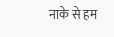नाके से हम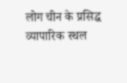लोग चीन के प्रसिद्ध व्यापारिक स्थल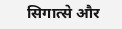सिगात्से और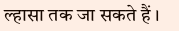ल्हासा तक जा सकते हैं ।